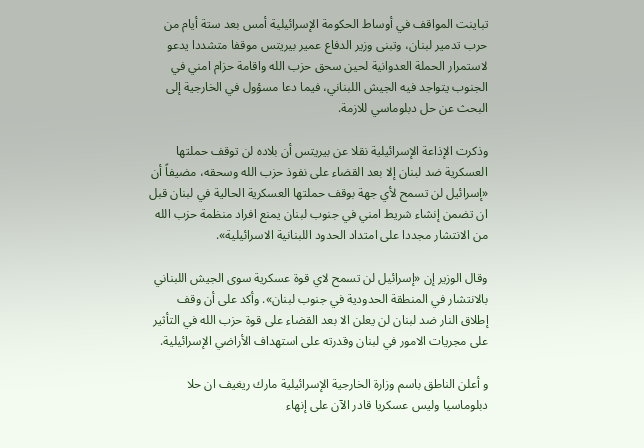تباينت المواقف في أوساط الحكومة الإسرائيلية أمس بعد ستة أيام من حرب تدمير لبنان، وتبنى وزير الدفاع عمير بيريتس موقفا متشددا يدعو لاستمرار الحملة العدوانية لحين سحق حزب الله واقامة حزام امني في الجنوب يتواجد فيه الجيش اللبناني، فيما دعا مسؤول في الخارجية إلى البحث عن حل دبلوماسي للازمة.

وذكرت الإذاعة الإسرائيلية نقلا عن بيريتس أن بلاده لن توقف حملتها العسكرية ضد لبنان إلا بعد القضاء على نفوذ حزب الله وسحقه، مضيفاً أن «إسرائيل لن تسمح لأي جهة بوقف حملتها العسكرية الحالية في لبنان قبل ان تضمن إنشاء شريط امني في جنوب لبنان يمنع افراد منظمة حزب الله من الانتشار مجددا على امتداد الحدود اللبنانية الاسرائيلية».

وقال الوزير إن «إسرائيل لن تسمح لاي قوة عسكرية سوى الجيش اللبناني بالانتشار في المنطقة الحدودية في جنوب لبنان». وأكد على أن وقف إطلاق النار ضد لبنان لن يعلن الا بعد القضاء على قوة حزب الله في التأثير على مجريات الامور في لبنان وقدرته على استهداف الأراضي الإسرائيلية.

و أعلن الناطق باسم وزارة الخارجية الإسرائيلية مارك ريغيف ان حلا دبلوماسيا وليس عسكريا قادر الآن على إنهاء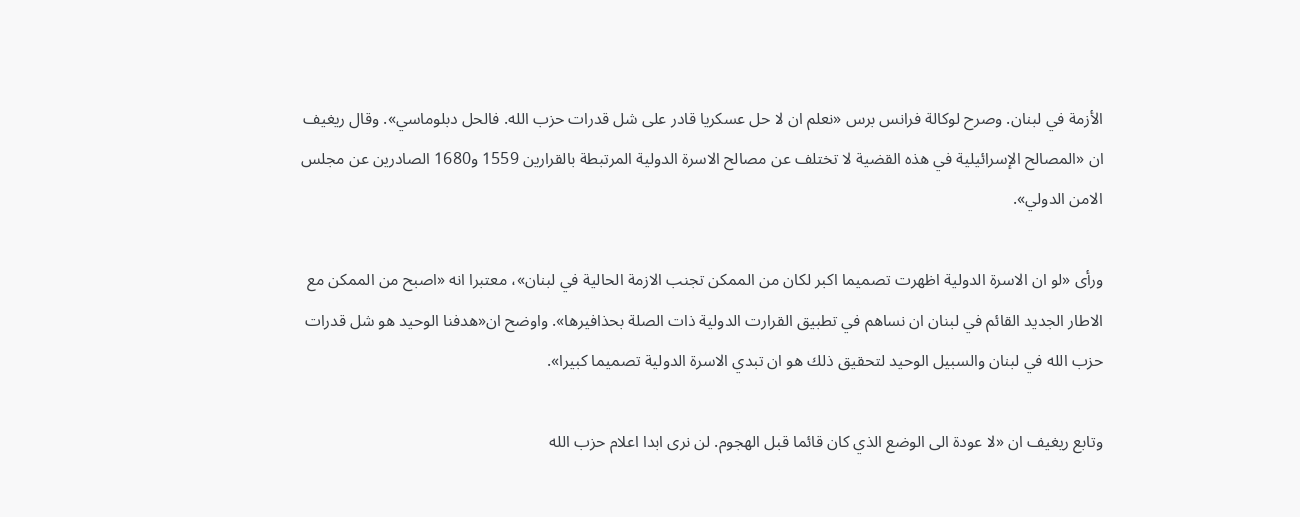الأزمة في لبنان. وصرح لوكالة فرانس برس «نعلم ان لا حل عسكريا قادر على شل قدرات حزب الله. فالحل دبلوماسي». وقال ريغيف ان «المصالح الإسرائيلية في هذه القضية لا تختلف عن مصالح الاسرة الدولية المرتبطة بالقرارين 1559 و1680 الصادرين عن مجلس الامن الدولي».

ورأى «لو ان الاسرة الدولية اظهرت تصميما اكبر لكان من الممكن تجنب الازمة الحالية في لبنان»، معتبرا انه «اصبح من الممكن مع الاطار الجديد القائم في لبنان ان نساهم في تطبيق القرارت الدولية ذات الصلة بحذافيرها». واوضح ان«هدفنا الوحيد هو شل قدرات حزب الله في لبنان والسبيل الوحيد لتحقيق ذلك هو ان تبدي الاسرة الدولية تصميما كبيرا».

وتابع ريغيف ان «لا عودة الى الوضع الذي كان قائما قبل الهجوم. لن نرى ابدا اعلام حزب الله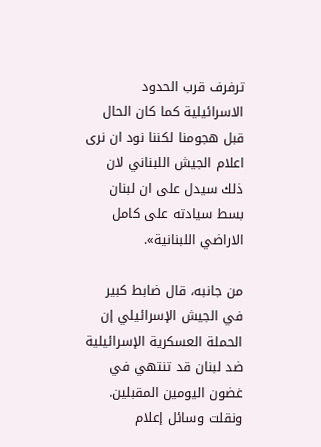ترفرف قرب الحدود الاسرائيلية كما كان الحال قبل هجومنا لكننا نود ان نرى اعلام الجيش اللبناني لان ذلك سيدل على ان لبنان بسط سيادته على كامل الاراضي اللبنانية».

من جانبه، قال ضابط كبير في الجيش الإسرائيلي إن الحملة العسكرية الإسرائيلية ضد لبنان قد تنتهي في غضون اليومين المقبلين. ونقلت وسائل إعلام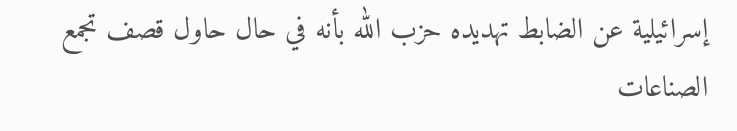إسرائيلية عن الضابط تهديده حزب الله بأنه في حال حاول قصف تجمع الصناعات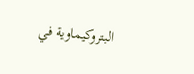البتروكيماوية في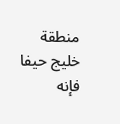منطقة خليج حيفا فإنه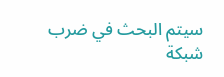سيتم البحث في ضرب شبكة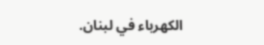الكهرباء في لبنان.